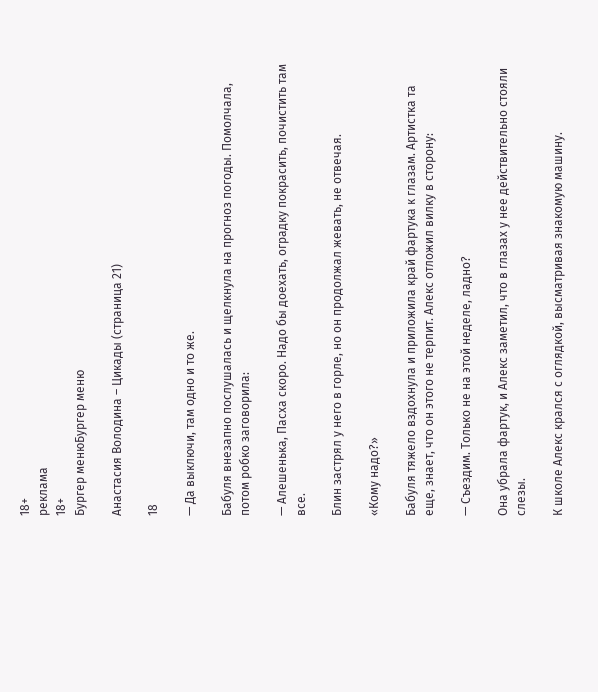18+
реклама
18+
Бургер менюБургер меню

Анастасия Володина – Цикады (страница 21)

18

— Да выключи, там одно и то же.

Бабуля внезапно послушалась и щелкнула на прогноз погоды. Помолчала, потом робко заговорила:

— Алешенька, Пасха скоро. Надо бы доехать, оградку покрасить, почистить там все.

Блин застрял у него в горле, но он продолжал жевать, не отвечая.

«Кому надо?»

Бабуля тяжело вздохнула и приложила край фартука к глазам. Артистка та еще, знает, что он этого не терпит. Алекс отложил вилку в сторону:

— Съездим. Только не на этой неделе, ладно?

Она убрала фартук, и Алекс заметил, что в глазах у нее действительно стояли слезы.

К школе Алекс крался с оглядкой, высматривая знакомую машину.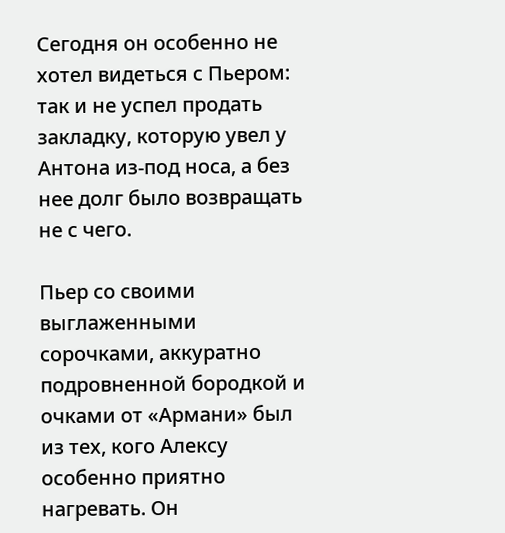Сегодня он особенно не хотел видеться с Пьером: так и не успел продать закладку, которую увел у Антона из-под носа, а без нее долг было возвращать не с чего.

Пьер со своими выглаженными сорочками, аккуратно подровненной бородкой и очками от «Армани» был из тех, кого Алексу особенно приятно нагревать. Он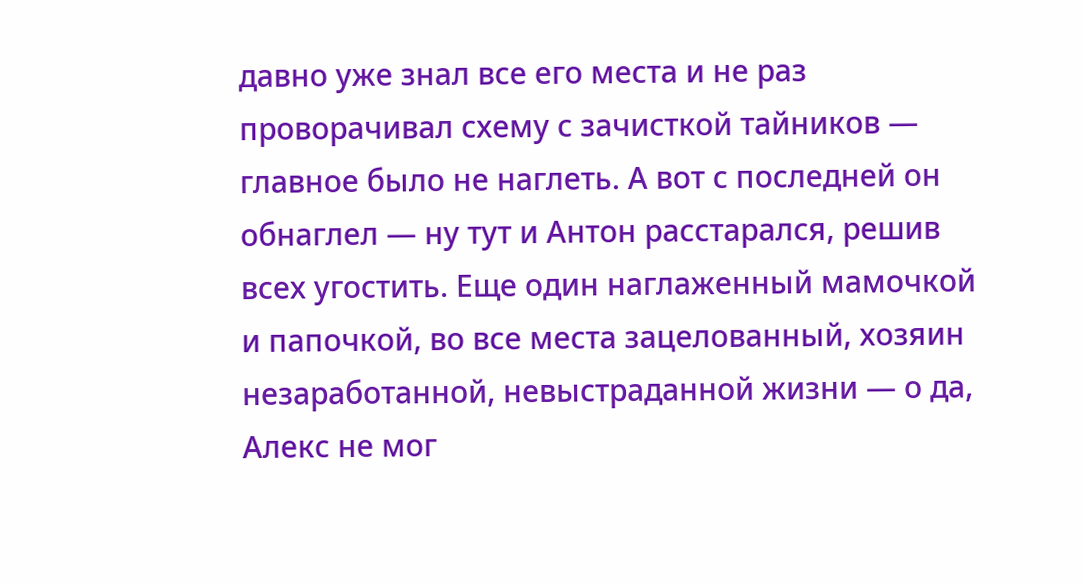давно уже знал все его места и не раз проворачивал схему с зачисткой тайников — главное было не наглеть. А вот с последней он обнаглел — ну тут и Антон расстарался, решив всех угостить. Еще один наглаженный мамочкой и папочкой, во все места зацелованный, хозяин незаработанной, невыстраданной жизни — о да, Алекс не мог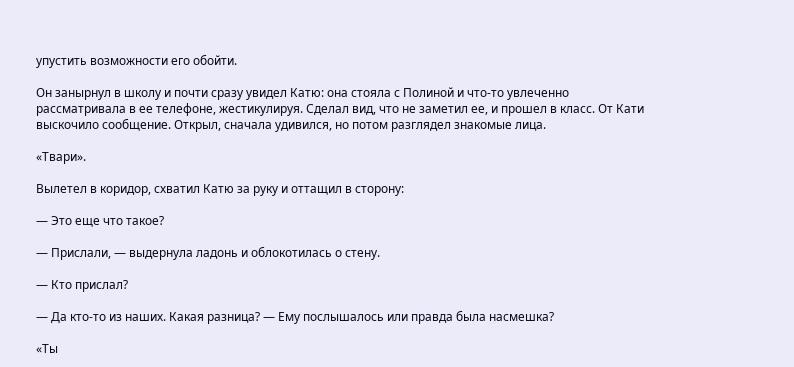упустить возможности его обойти.

Он занырнул в школу и почти сразу увидел Катю: она стояла с Полиной и что-то увлеченно рассматривала в ее телефоне, жестикулируя. Сделал вид, что не заметил ее, и прошел в класс. От Кати выскочило сообщение. Открыл, сначала удивился, но потом разглядел знакомые лица.

«Твари».

Вылетел в коридор, схватил Катю за руку и оттащил в сторону:

— Это еще что такое?

— Прислали, — выдернула ладонь и облокотилась о стену.

— Кто прислал?

— Да кто-то из наших. Какая разница? — Ему послышалось или правда была насмешка?

«Ты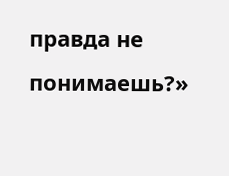правда не понимаешь?»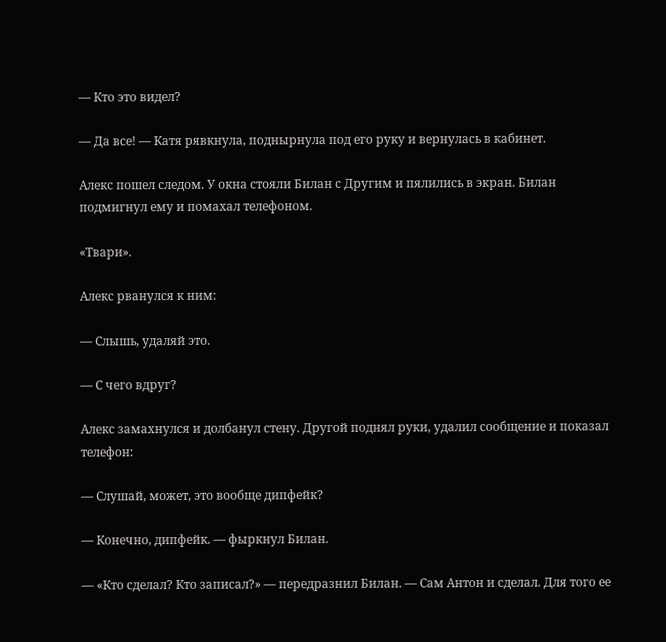— Кто это видел?

— Да все! — Катя рявкнула, поднырнула под его руку и вернулась в кабинет.

Алекс пошел следом. У окна стояли Билан с Другим и пялились в экран. Билан подмигнул ему и помахал телефоном.

«Твари».

Алекс рванулся к ним:

— Слышь, удаляй это.

— С чего вдруг?

Алекс замахнулся и долбанул стену. Другой поднял руки, удалил сообщение и показал телефон:

— Слушай, может, это вообще дипфейк?

— Конечно, дипфейк. — фыркнул Билан.

— «Кто сделал? Кто записал?» — передразнил Билан. — Сам Антон и сделал. Для того ее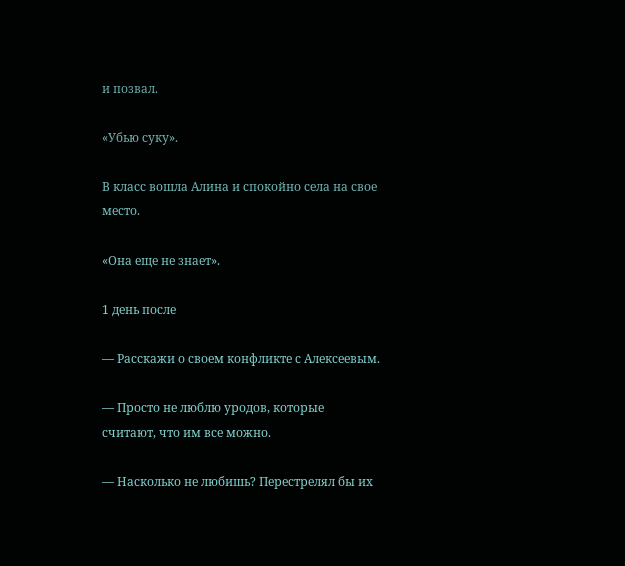и позвал.

«Убью суку».

В класс вошла Алина и спокойно села на свое место.

«Она еще не знает».

1 день после

— Расскажи о своем конфликте с Алексеевым.

— Просто не люблю уродов, которые считают, что им все можно.

— Насколько не любишь? Перестрелял бы их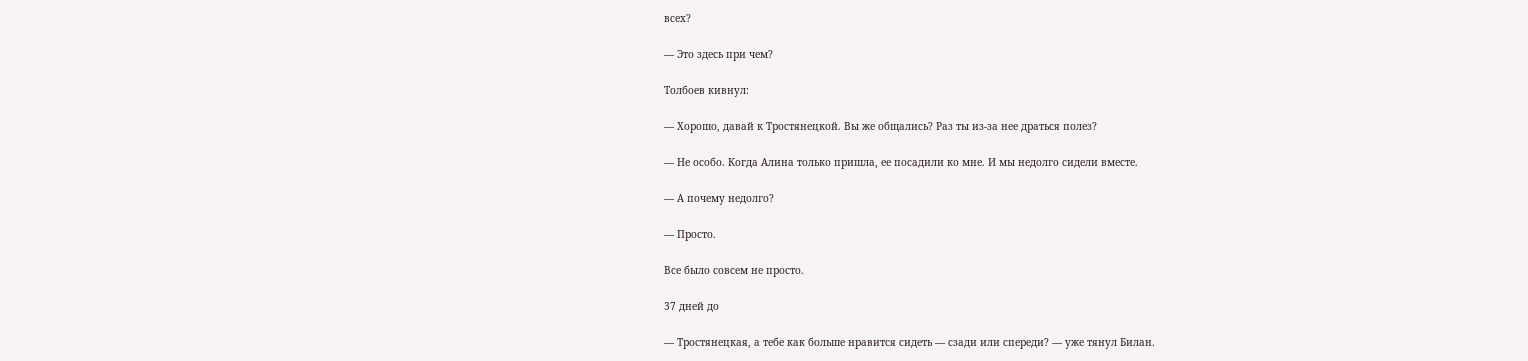всех?

— Это здесь при чем?

Толбоев кивнул:

— Хорошо, давай к Тростянецкой. Вы же общались? Раз ты из-за нее драться полез?

— Не особо. Когда Алина только пришла, ее посадили ко мне. И мы недолго сидели вместе.

— А почему недолго?

— Просто.

Все было совсем не просто.

37 дней до

— Тростянецкая, а тебе как больше нравится сидеть — сзади или спереди? — уже тянул Билан.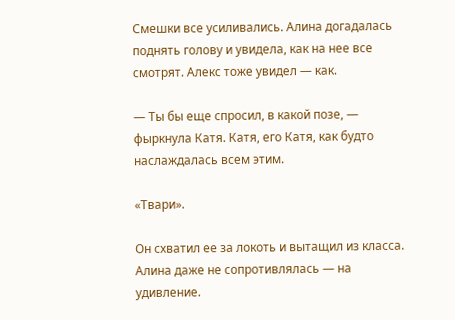Смешки все усиливались. Алина догадалась поднять голову и увидела, как на нее все смотрят. Алекс тоже увидел — как.

— Ты бы еще спросил, в какой позе, — фыркнула Катя. Катя, его Катя, как будто наслаждалась всем этим.

«Твари».

Он схватил ее за локоть и вытащил из класса. Алина даже не сопротивлялась — на удивление.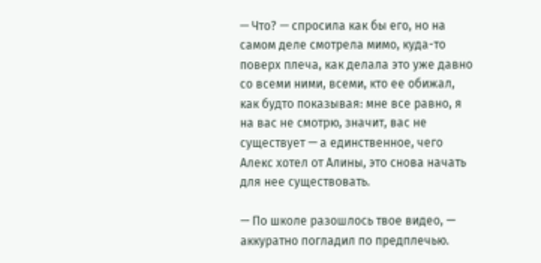— Что? — спросила как бы его, но на самом деле смотрела мимо, куда-то поверх плеча, как делала это уже давно со всеми ними, всеми, кто ее обижал, как будто показывая: мне все равно, я на вас не смотрю, значит, вас не существует — а единственное, чего Алекс хотел от Алины, это снова начать для нее существовать.

— По школе разошлось твое видео, — аккуратно погладил по предплечью.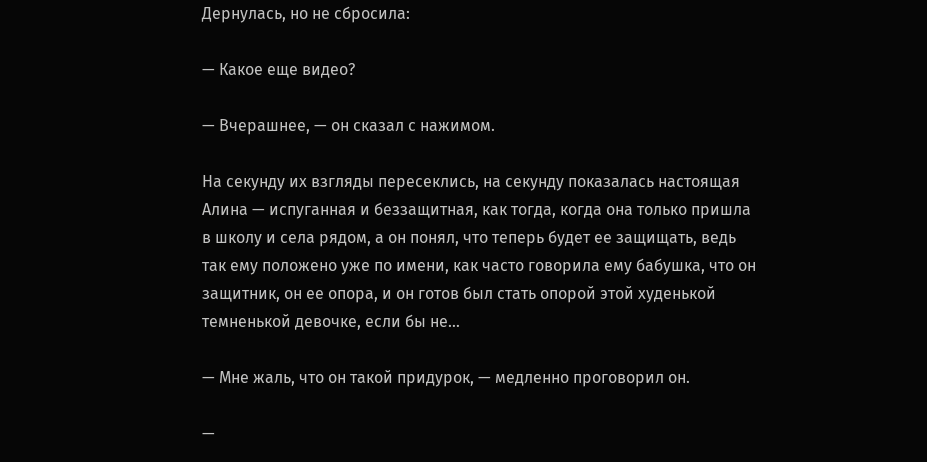Дернулась, но не сбросила:

— Какое еще видео?

— Вчерашнее, — он сказал с нажимом.

На секунду их взгляды пересеклись, на секунду показалась настоящая Алина — испуганная и беззащитная, как тогда, когда она только пришла в школу и села рядом, а он понял, что теперь будет ее защищать, ведь так ему положено уже по имени, как часто говорила ему бабушка, что он защитник, он ее опора, и он готов был стать опорой этой худенькой темненькой девочке, если бы не…

— Мне жаль, что он такой придурок, — медленно проговорил он.

—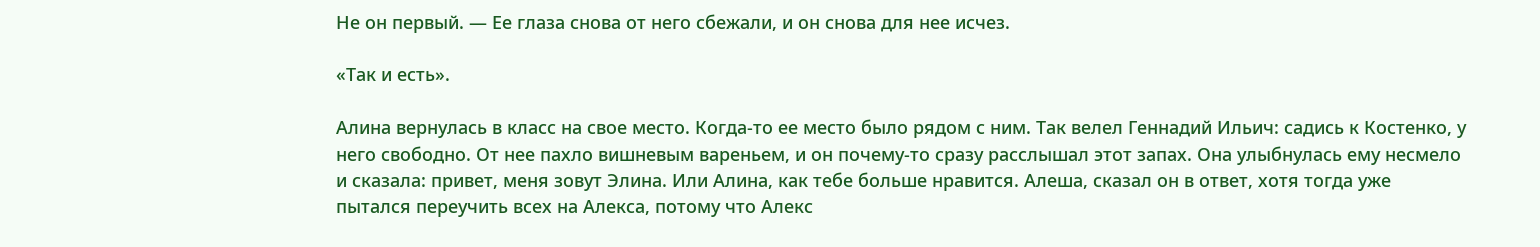Не он первый. — Ее глаза снова от него сбежали, и он снова для нее исчез.

«Так и есть».

Алина вернулась в класс на свое место. Когда-то ее место было рядом с ним. Так велел Геннадий Ильич: садись к Костенко, у него свободно. От нее пахло вишневым вареньем, и он почему-то сразу расслышал этот запах. Она улыбнулась ему несмело и сказала: привет, меня зовут Элина. Или Алина, как тебе больше нравится. Алеша, сказал он в ответ, хотя тогда уже пытался переучить всех на Алекса, потому что Алекс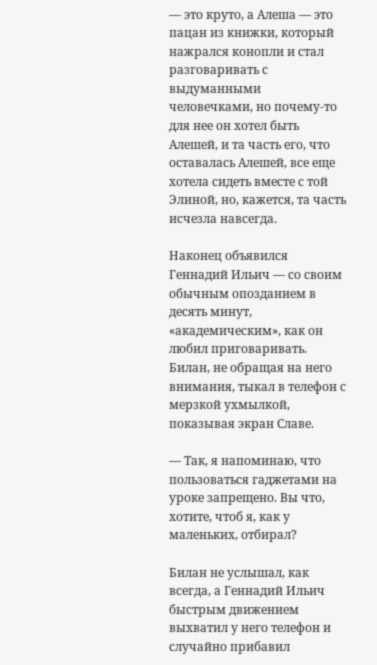— это круто, а Алеша — это пацан из книжки, который нажрался конопли и стал разговаривать с выдуманными человечками, но почему-то для нее он хотел быть Алешей, и та часть его, что оставалась Алешей, все еще хотела сидеть вместе с той Элиной, но, кажется, та часть исчезла навсегда.

Наконец объявился Геннадий Ильич — со своим обычным опозданием в десять минут, «академическим», как он любил приговаривать. Билан, не обращая на него внимания, тыкал в телефон с мерзкой ухмылкой, показывая экран Славе.

— Так, я напоминаю, что пользоваться гаджетами на уроке запрещено. Вы что, хотите, чтоб я, как у маленьких, отбирал?

Билан не услышал, как всегда, а Геннадий Ильич быстрым движением выхватил у него телефон и случайно прибавил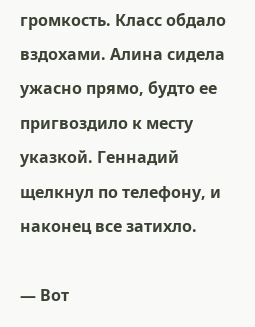громкость. Класс обдало вздохами. Алина сидела ужасно прямо, будто ее пригвоздило к месту указкой. Геннадий щелкнул по телефону, и наконец все затихло.

— Вот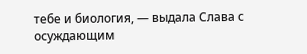тебе и биология, — выдала Слава с осуждающим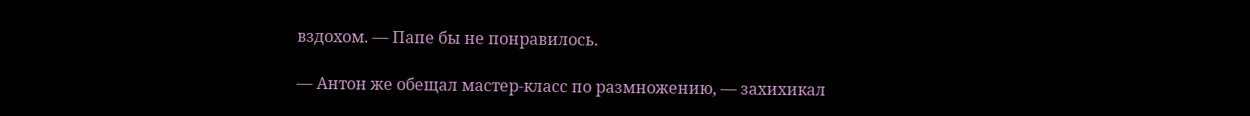вздохом. — Папе бы не понравилось.

— Антон же обещал мастер-класс по размножению, — захихикал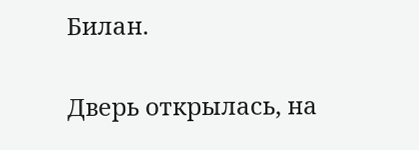Билан.

Дверь открылась, на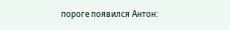пороге появился Антон: